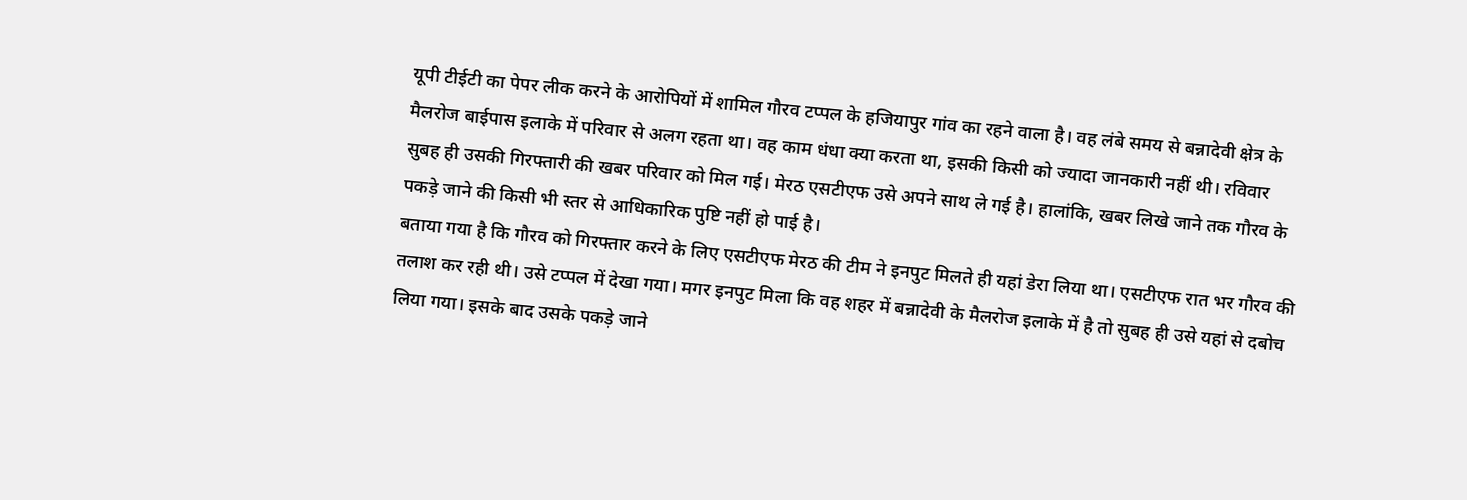यूपी टीईटी का पेपर लीक करने के आरोपियों में शामिल गौरव टप्पल के हजियापुर गांव का रहने वाला है। वह लंबे समय से बन्नादेवी क्षेत्र के मैलरोज बाईपास इलाके में परिवार से अलग रहता था। वह काम धंधा क्या करता था, इसकी किसी को ज्यादा जानकारी नहीं थी। रविवार सुबह ही उसकी गिरफ्तारी की खबर परिवार को मिल गई। मेरठ एसटीएफ उसे अपने साथ ले गई है। हालांकि, खबर लिखे जाने तक गौरव के पकड़े जाने की किसी भी स्तर से आधिकारिक पुष्टि नहीं हो पाई है।
बताया गया है कि गौरव को गिरफ्तार करने के लिए एसटीएफ मेरठ की टीम ने इनपुट मिलते ही यहां डेरा लिया था। एसटीएफ रात भर गौरव की तलाश कर रही थी। उसे टप्पल में देखा गया। मगर इनपुट मिला कि वह शहर में बन्नादेवी के मैलरोज इलाके में है तो सुबह ही उसे यहां से दबोच लिया गया। इसके बाद उसके पकड़े जाने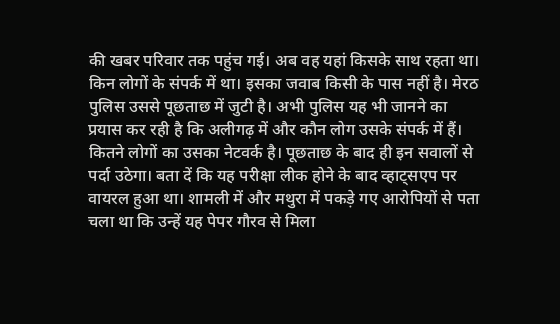की खबर परिवार तक पहुंच गई। अब वह यहां किसके साथ रहता था। किन लोगों के संपर्क में था। इसका जवाब किसी के पास नहीं है। मेरठ पुलिस उससे पूछताछ में जुटी है। अभी पुलिस यह भी जानने का प्रयास कर रही है कि अलीगढ़ में और कौन लोग उसके संपर्क में हैं। कितने लोगों का उसका नेटवर्क है। पूछताछ के बाद ही इन सवालों से पर्दा उठेगा। बता दें कि यह परीक्षा लीक होने के बाद व्हाट्सएप पर वायरल हुआ था। शामली में और मथुरा में पकड़े गए आरोपियों से पता चला था कि उन्हें यह पेपर गौरव से मिला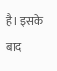है। इसके बाद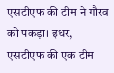एसटीएफ की टीम ने गौरव को पकड़ा। इधर, एसटीएफ की एक टीम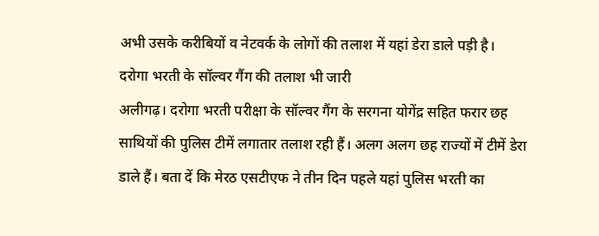अभी उसके करीबियों व नेटवर्क के लोगों की तलाश में यहां डेरा डाले पड़ी है।
दरोगा भरती के सॉल्वर गैंग की तलाश भी जारी
अलीगढ़। दरोगा भरती परीक्षा के सॉल्वर गैंग के सरगना योगेंद्र सहित फरार छह साथियों की पुलिस टीमें लगातार तलाश रही हैं। अलग अलग छह राज्यों में टीमें डेरा डाले हैं। बता दें कि मेरठ एसटीएफ ने तीन दिन पहले यहां पुलिस भरती का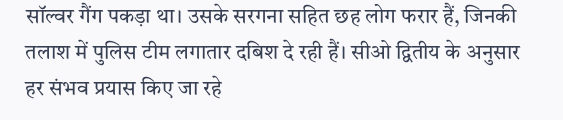सॉल्वर गैंग पकड़ा था। उसके सरगना सहित छह लोग फरार हैं, जिनकी तलाश में पुलिस टीम लगातार दबिश दे रही हैं। सीओ द्वितीय के अनुसार हर संभव प्रयास किए जा रहे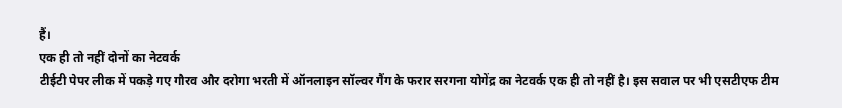हैं।
एक ही तो नहीं दोनों का नेटवर्क
टीईटी पेपर लीक में पकड़े गए गौरव और दरोगा भरती में ऑनलाइन सॉल्वर गैंग के फरार सरगना योगेंद्र का नेटवर्क एक ही तो नहीं है। इस सवाल पर भी एसटीएफ टीम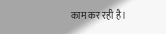काम कर रही है।